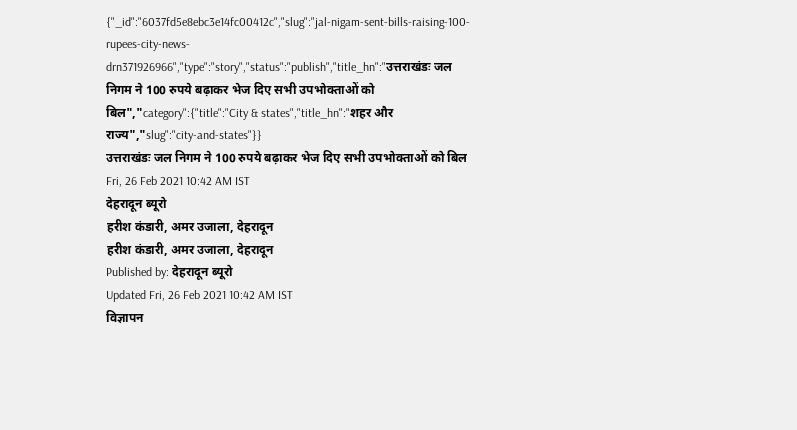{"_id":"6037fd5e8ebc3e14fc00412c","slug":"jal-nigam-sent-bills-raising-100-rupees-city-news-drn371926966","type":"story","status":"publish","title_hn":"उत्तराखंडः जल निगम ने 100 रुपये बढ़ाकर भेज दिए सभी उपभोक्ताओं को बिल","category":{"title":"City & states","title_hn":"शहर और राज्य","slug":"city-and-states"}}
उत्तराखंडः जल निगम ने 100 रुपये बढ़ाकर भेज दिए सभी उपभोक्ताओं को बिल
Fri, 26 Feb 2021 10:42 AM IST
देहरादून ब्यूरो
हरीश कंडारी, अमर उजाला, देहरादून
हरीश कंडारी, अमर उजाला, देहरादून
Published by: देहरादून ब्यूरो
Updated Fri, 26 Feb 2021 10:42 AM IST
विज्ञापन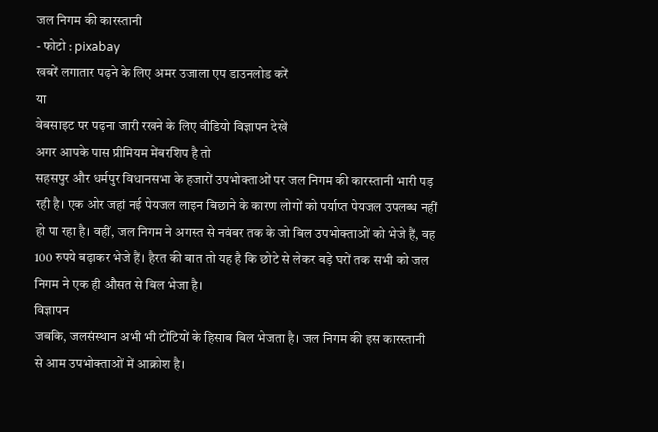जल निगम की कारस्तानी
- फोटो : pixabay
खबरें लगातार पढ़ने के लिए अमर उजाला एप डाउनलोड करें
या
वेबसाइट पर पढ़ना जारी रखने के लिए वीडियो विज्ञापन देखें
अगर आपके पास प्रीमियम मेंबरशिप है तो
सहसपुर और धर्मपुर विधानसभा के हजारों उपभोक्ताओं पर जल निगम की कारस्तानी भारी पड़ रही है। एक ओर जहां नई पेयजल लाइन बिछाने के कारण लोगों को पर्याप्त पेयजल उपलब्ध नहीं हो पा रहा है। वहीं, जल निगम ने अगस्त से नवंबर तक के जो बिल उपभोक्ताओं को भेजे हैं, वह 100 रुपये बढ़ाकर भेजे हैं। हैरत की बात तो यह है कि छोटे से लेकर बड़े घरों तक सभी को जल निगम ने एक ही औसत से बिल भेजा है।
विज्ञापन
जबकि, जलसंस्थान अभी भी टोंटियों के हिसाब बिल भेजता है। जल निगम की इस कारस्तानी से आम उपभोक्ताओं में आक्रोश है।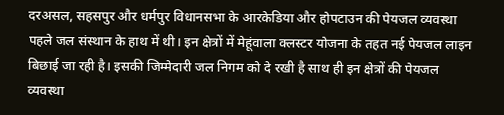दरअसल, सहसपुर और धर्मपुर विधानसभा के आरकेडिया और होपटाउन की पेयजल व्यवस्था पहले जल संस्थान के हाथ में थी। इन क्षेत्रों में मेहूंवाला क्लस्टर योजना के तहत नई पेयजल लाइन बिछाई जा रही है। इसकी जिम्मेदारी जल निगम को दे रखी है साथ ही इन क्षेत्रों की पेयजल व्यवस्था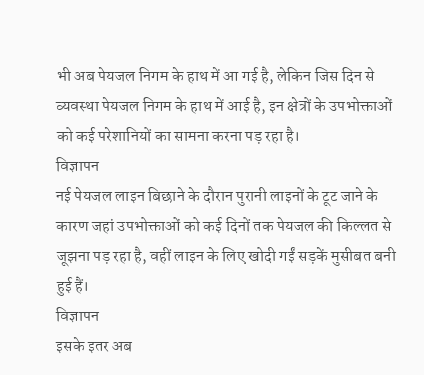भी अब पेयजल निगम के हाथ में आ गई है, लेकिन जिस दिन से व्यवस्था पेयजल निगम के हाथ में आई है, इन क्षेत्रों के उपभोक्ताओं को कई परेशानियों का सामना करना पड़ रहा है।
विज्ञापन
नई पेयजल लाइन बिछाने के दौरान पुरानी लाइनों के टूट जाने के कारण जहां उपभोक्ताओं को कई दिनों तक पेयजल की किल्लत से जूझना पड़ रहा है, वहीं लाइन के लिए खोदी गईं सड़कें मुसीबत बनी हुई हैं।
विज्ञापन
इसके इतर अब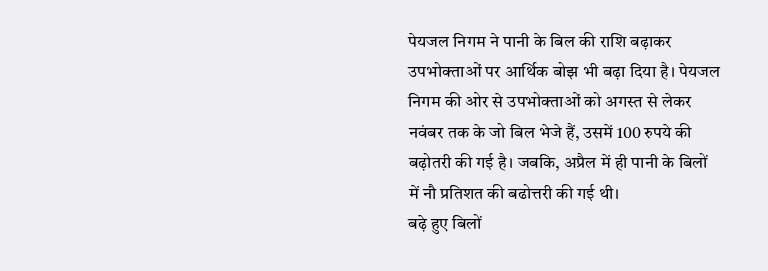पेयजल निगम ने पानी के बिल की राशि बढ़ाकर उपभोक्ताओं पर आर्थिक बोझ भी बढ़ा दिया है। पेयजल निगम की ओर से उपभोक्ताओं को अगस्त से लेकर नवंबर तक के जो बिल भेजे हैं, उसमें 100 रुपये की बढ़ोतरी की गई है। जबकि, अप्रैल में ही पानी के बिलों में नौ प्रतिशत की बढोत्तरी की गई थी।
बढ़े हुए बिलों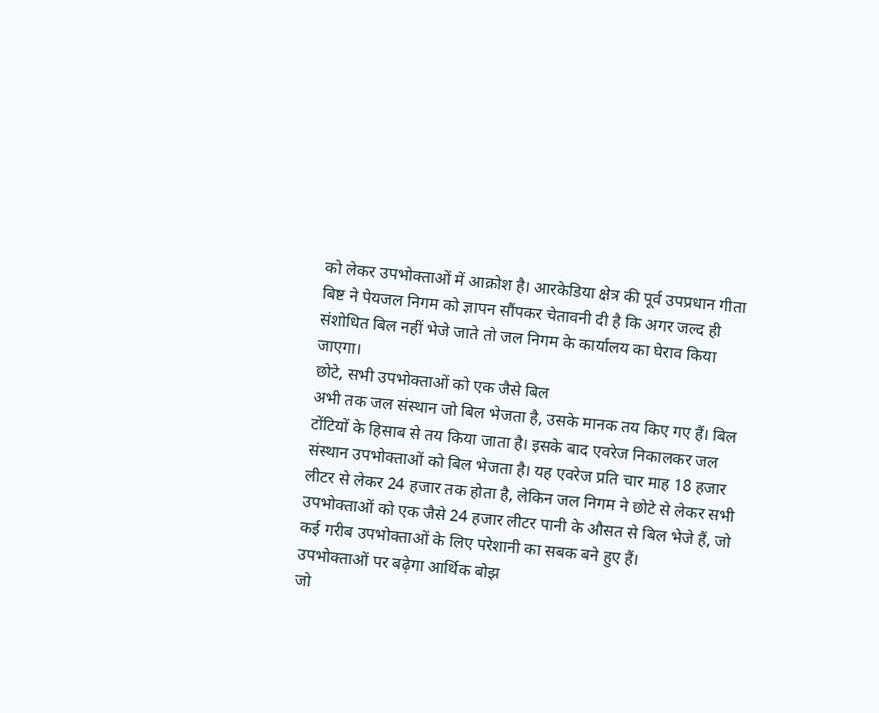को लेकर उपभोक्ताओं में आक्रोश है। आरकेडिया क्षेत्र की पूर्व उपप्रधान गीता बिष्ट ने पेयजल निगम को ज्ञापन सौंपकर चेतावनी दी है कि अगर जल्द ही संशोधित बिल नहीं भेजे जाते तो जल निगम के कार्यालय का घेराव किया जाएगा।
छोटे, सभी उपभोक्ताओं को एक जैसे बिल
अभी तक जल संस्थान जो बिल भेजता है, उसके मानक तय किए गए हैं। बिल टोंटियों के हिसाब से तय किया जाता है। इसके बाद एवरेज निकालकर जल संस्थान उपभोक्ताओं को बिल भेजता है। यह एवरेज प्रति चार माह 18 हजार लीटर से लेकर 24 हजार तक होता है, लेकिन जल निगम ने छोटे से लेकर सभी उपभोक्ताओं को एक जैसे 24 हजार लीटर पानी के औसत से बिल भेजे हैं, जो कई गरीब उपभोक्ताओं के लिए परेशानी का सबक बने हुए हैं।
उपभोक्ताओं पर बढ़ेगा आर्थिक बोझ
जो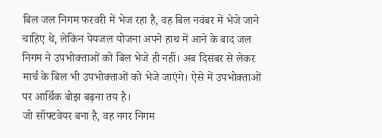बिल जल निगम फरवरी में भेज रहा है, वह बिल नवंबर में भेजे जाने चाहिए थे, लेकिन पेयजल योजना अपने हाथ में आने के बाद जल निगम ने उपभोक्ताओं को बिल भेजे ही नहीं। अब दिसंबर से लेकर मार्च के बिल भी उपभोक्ताओं को भेजे जाएंगे। ऐसे में उपभोक्ताओं पर आर्थिक बोझ बढ़ना तय है।
जो सॉफ्टवेयर बना है, वह नगर निगम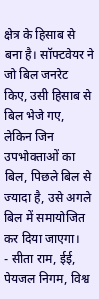क्षेत्र के हिसाब से बना है। सॉफ्टवेयर ने जो बिल जनरेट किए, उसी हिसाब से बिल भेजे गए, लेकिन जिन उपभोक्ताओं का बिल, पिछले बिल से ज्यादा है, उसे अगले बिल में समायोजित कर दिया जाएगा।
- सीता राम, ईई, पेयजल निगम, विश्व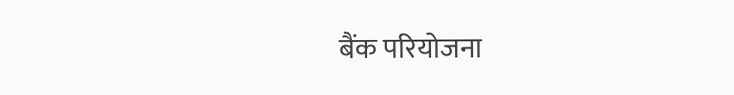बैंक परियोजना